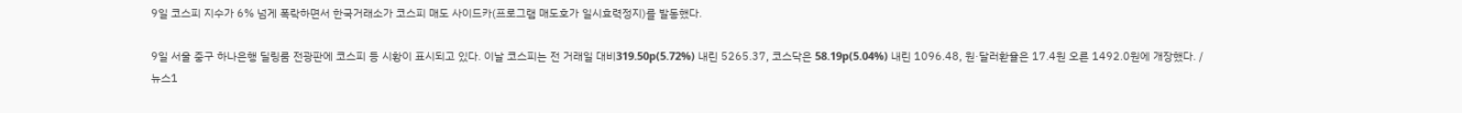9일 코스피 지수가 6% 넘게 폭락하면서 한국거래소가 코스피 매도 사이드카(프로그램 매도호가 일시효력정지)를 발동했다.

9일 서울 중구 하나은행 딜링룸 전광판에 코스피 등 시황이 표시되고 있다. 이날 코스피는 전 거래일 대비319.50p(5.72%) 내린 5265.37, 코스닥은 58.19p(5.04%) 내린 1096.48, 원·달러환율은 17.4원 오른 1492.0원에 개장했다. /뉴스1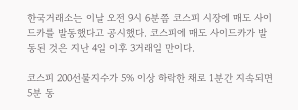한국거래소는 이날 오전 9시 6분쯤 코스피 시장에 매도 사이드카를 발동했다고 공시했다. 코스피에 매도 사이드카가 발동된 것은 지난 4일 이후 3거래일 만이다.

코스피 200선물지수가 5% 이상 하락한 채로 1분간 지속되면 5분 동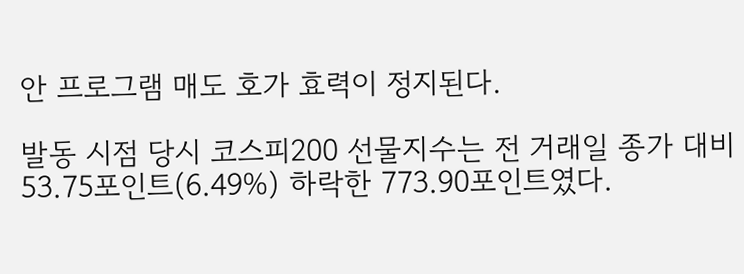안 프로그램 매도 호가 효력이 정지된다.

발동 시점 당시 코스피200 선물지수는 전 거래일 종가 대비 53.75포인트(6.49%) 하락한 773.90포인트였다.